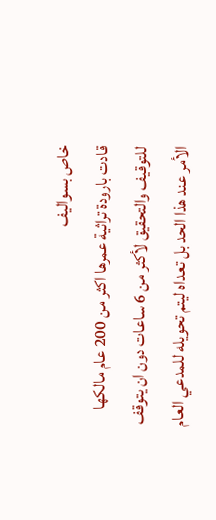خاص بسواليف
قادت بارودة تراثية عمرها اكثر من 200 عام مالكها للتوقيف والتحقيق لأكثر من 6 ساعات دون ان يتوقف الأمر عند هذا الحد بل تعداه ليتم تحويله للمدعي العام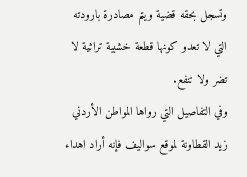وتسجل بحقه قضية ويتم مصادرة بارودته التي لا تعدو كونها قطعة خشبية تراثية لا تضر ولا تنفع.
وفي التفاصيل التي رواها المواطن الأردني زيد القطاونة لموقع سواليف فإنه أراد اهداء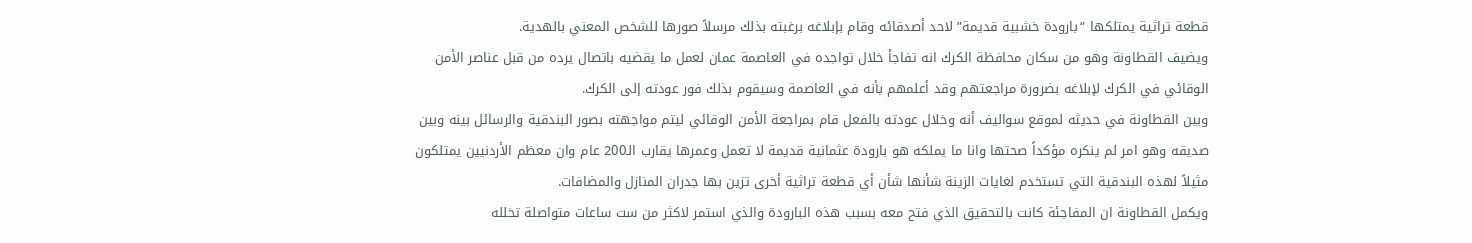قطعة تراثية يمتلكها “بارودة خشبية قديمة” لاحد أصدقائه وقام بإبلاغه برغبته بذلك مرسلاً صورها للشخص المعني بالهدية.
ويضيف القطاونة وهو من سكان محافظة الكرك انه تفاجأ خلال تواجده في العاصمة عمان لعمل ما يقضيه باتصال يرده من قبل عناصر الأمن الوقائي في الكرك لإبلاغه بضرورة مراجعتهم وقد أعلمهم بأنه في العاصمة وسيقوم بذلك فور عودته إلى الكرك.
وبين القطاونة في حديثه لموقع سواليف أنه وخلال عودته بالفعل قام بمراجعة الأمن الوقائي ليتم مواجهته بصور البندقية والرسائل بينه وبين صديقه وهو امر لم ينكره مؤكداً صحتها وانا ما يملكه هو بارودة عثمانية قديمة لا تعمل وعمرها يقارب الـ200 عام وان معظم الأردنيين يمتلكون مثيلاً لهذه البندقية التي تستخدم لغايات الزينة شأنها شأن أي قطعة تراثية أخرى تزين بها جدران المنازل والمضافات.
ويكمل القطاونة ان المفاجئة كانت بالتحقيق الذي فتح معه بسبب هذه البارودة والذي استمر لاكثر من ست ساعات متواصلة تخلله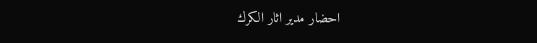احضار مدير اثار الكرك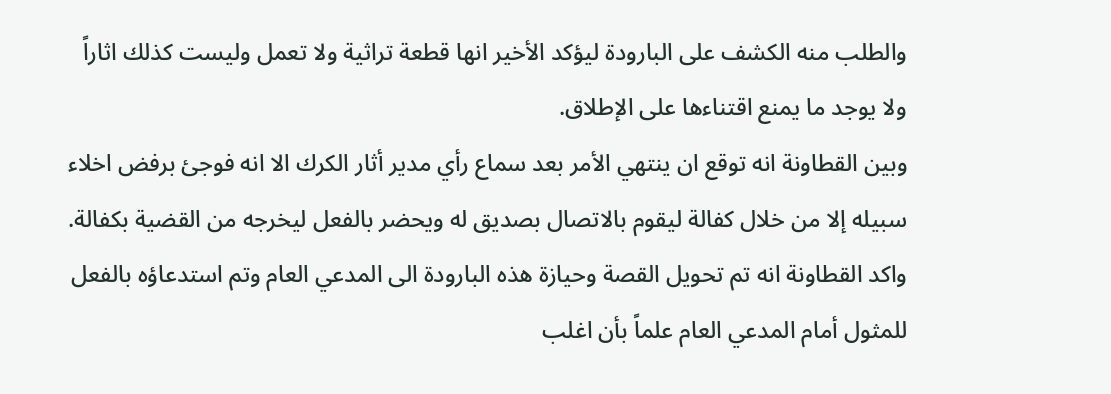والطلب منه الكشف على البارودة ليؤكد الأخير انها قطعة تراثية ولا تعمل وليست كذلك اثاراً ولا يوجد ما يمنع اقتناءها على الإطلاق.
وبين القطاونة انه توقع ان ينتهي الأمر بعد سماع رأي مدير أثار الكرك الا انه فوجئ برفض اخلاء سبيله إلا من خلال كفالة ليقوم بالاتصال بصديق له ويحضر بالفعل ليخرجه من القضية بكفالة.
واكد القطاونة انه تم تحويل القصة وحيازة هذه البارودة الى المدعي العام وتم استدعاؤه بالفعل للمثول أمام المدعي العام علماً بأن اغلب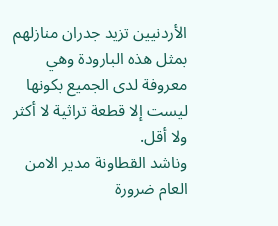الأردنيين تزيد جدران منازلهم بمثل هذه البارودة وهي معروفة لدى الجميع بكونها ليست إلا قطعة تراثية لا أكثر ولا أقل.
وناشد القطاونة مدير الامن العام ضرورة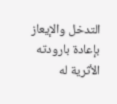التدخل والإيعاز بإعادة بارودته الأثرية له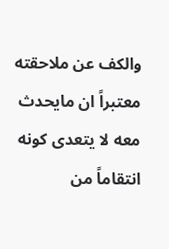والكف عن ملاحقته معتبراً ان مايحدث معه لا يتعدى كونه انتقاماً من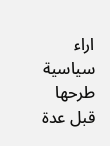اراء سياسية طرحها قبل عدة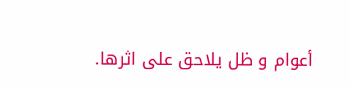أعوام و ظل يلاحق على اثرها.